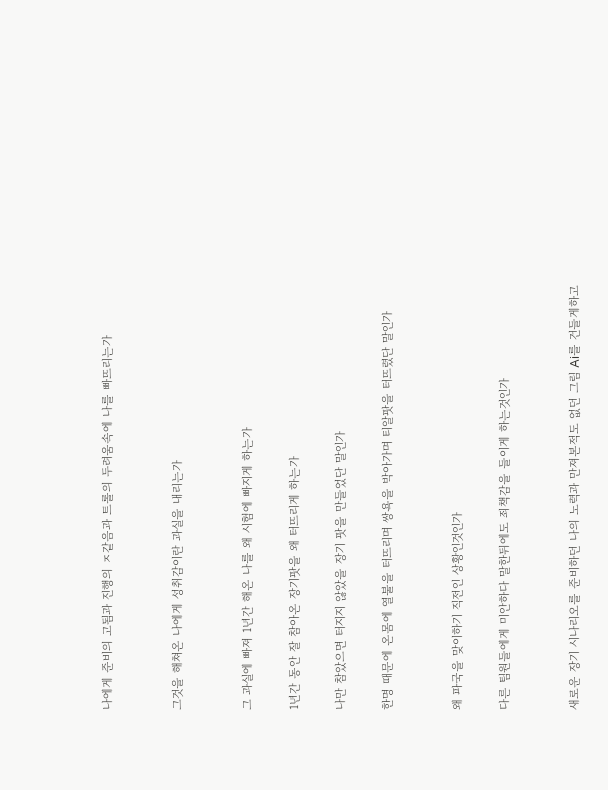나에게 준비의 고됨과 진행의 ㅈ같음과 트롤의 두려움속에 나를 빠뜨리는가


그것을 해쳐온 나에게 성취감이란 과실을 내리는가


그 과실에 빠져 1년간 해온 나를 왜 시험에 빠지게 하는가

1년간 동안 잘 참아온 장기팟을 왜 터뜨리게 하는가

나만 참았으면 터지지 않았을 장기 팟을 만들었단 말인가

한명 때문에 온몸에 열불을 터뜨리며 쌍욕을 박아가며 티알팟을 터뜨렸단 말인가


왜 파국을 맞이하기 직전인 상황인것인가

다른 팀원들에게 미안하다 말한뒤에도 죄책감을 들이게 하는것인가


새로운 장기 시나리오를 준비하던 나의 노력과 만져본적도 없던 그림 Ai를 건들게하고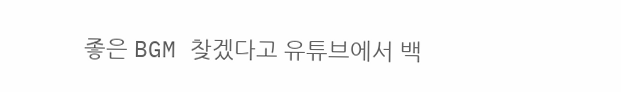좋은 BGM 찾겠다고 유튜브에서 백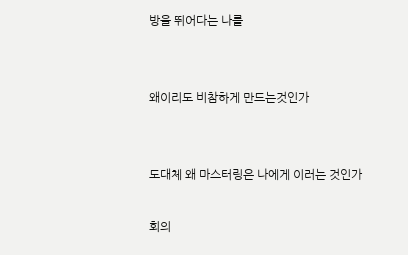방을 뛰어다는 나를


왜이리도 비참하게 만드는것인가


도대체 왜 마스터링은 나에게 이러는 것인가

회의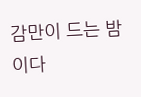감만이 드는 밤이다